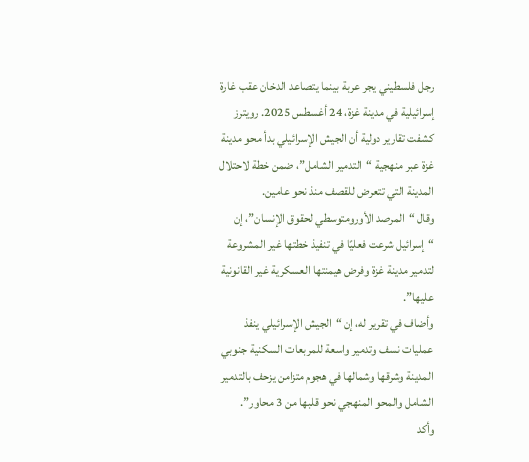رجل فلسطيني يجر عربة بينما يتصاعد الدخان عقب غارة إسرائيلية في مدينة غزة، 24 أغسطس 2025. رويترز
كشفت تقارير دولية أن الجيش الإسرائيلي بدأ محو مدينة غزة عبر منهجية “التدمير الشامل”، ضمن خطة لاحتلال المدينة التي تتعرض للقصف منذ نحو عامين.
وقال “المرصد الأورومتوسطي لحقوق الإنسان”، إن “إسرائيل شرعت فعليًا في تنفيذ خطتها غير المشروعة لتدمير مدينة غزة وفرض هيمنتها العسكرية غير القانونية عليها”.
وأضاف في تقرير له، إن “الجيش الإسرائيلي ينفذ عمليات نسف وتدمير واسعة للمربعات السكنية جنوبي المدينة وشرقها وشمالها في هجوم متزامن يزحف بالتدمير الشامل والمحو المنهجي نحو قلبها من 3 محاور”.
وأكد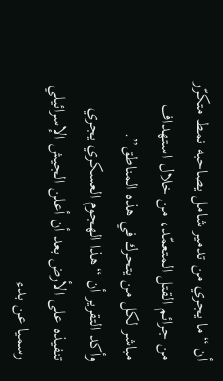أن “ما يجري من تدمير شامل يصاحبه نمط متكرّر من جرائم القتل المتعمّد، من خلال استهداف مباشر لكل من يتحرك في هذه المناطق”.
وأكد التقرير أن “هذا الهجوم العسكري يجري تنفيذه على الأرض بعد أن أعلن الجيش الإسرائيلي رسميا عن بدء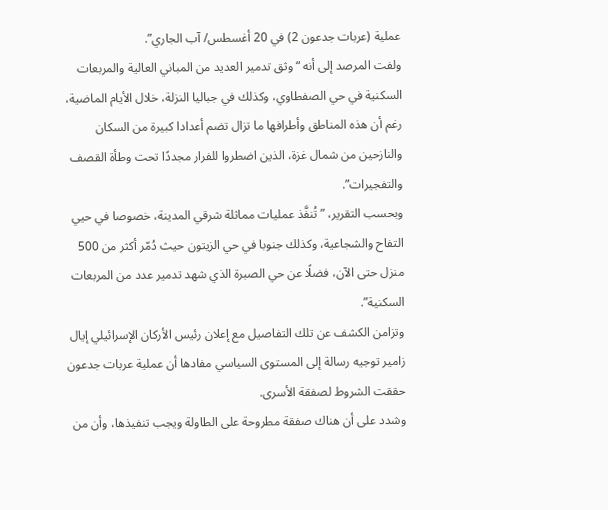عملية (عربات جدعون 2) في 20 أغسطس/ آب الجاري”.
ولفت المرصد إلى أنه “وثق تدمير العديد من المباني العالية والمربعات السكنية في حي الصفطاوي، وكذلك في جباليا النزلة، خلال الأيام الماضية، رغم أن هذه المناطق وأطرافها ما تزال تضم أعدادا كبيرة من السكان والنازحين من شمال غزة، الذين اضطروا للفرار مجددًا تحت وطأة القصف والتفجيرات”.
وبحسب التقرير، ” تُنفَّذ عمليات مماثلة شرقي المدينة، خصوصا في حيي التفاح والشجاعية، وكذلك جنوبا في حي الزيتون حيث دُمّر أكثر من 500 منزل حتى الآن، فضلًا عن حي الصبرة الذي شهد تدمير عدد من المربعات السكنية”.
وتزامن الكشف عن تلك التفاصيل مع إعلان رئيس الأركان الإسرائيلي إيال زامير توجيه رسالة إلى المستوى السياسي مفادها أن عملية عربات جدعون حققت الشروط لصفقة الأسرى.
وشدد على أن هناك صفقة مطروحة على الطاولة ويجب تنفيذها، وأن من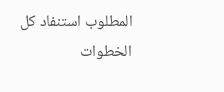المطلوب استنفاد كل الخطوات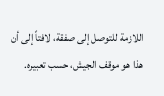اللازمة للتوصل إلى صفقة، لافتاً إلى أن هذا هو موقف الجيش، حسب تعبيره.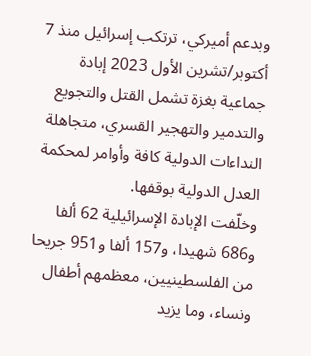وبدعم أميركي، ترتكب إسرائيل منذ 7 أكتوبر/تشرين الأول 2023 إبادة جماعية بغزة تشمل القتل والتجويع والتدمير والتهجير القسري، متجاهلة النداءات الدولية كافة وأوامر لمحكمة العدل الدولية بوقفها.
وخلّفت الإبادة الإسرائيلية 62 ألفا و686 شهيدا، و157 ألفا و951 جريحا من الفلسطينيين، معظمهم أطفال ونساء، وما يزيد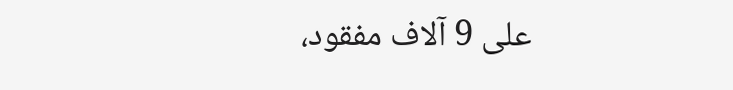على 9 آلاف مفقود،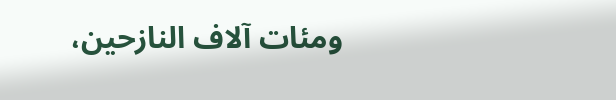ومئات آلاف النازحين،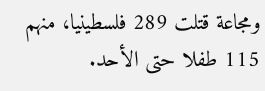ومجاعة قتلت 289 فلسطينيا، منهم 115 طفلا حتى الأحد.